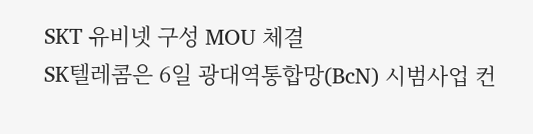SKT 유비넷 구성 MOU 체결
SK텔레콤은 6일 광대역통합망(BcN) 시범사업 컨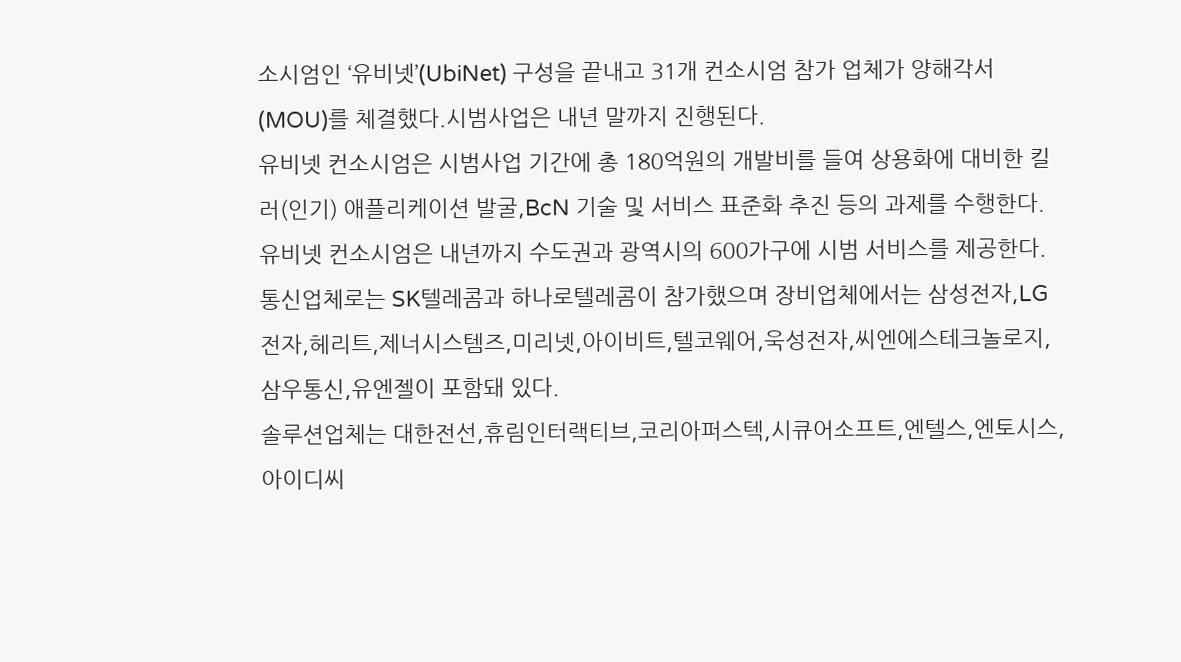소시엄인 ‘유비넷’(UbiNet) 구성을 끝내고 31개 컨소시엄 참가 업체가 양해각서(MOU)를 체결했다.시범사업은 내년 말까지 진행된다.
유비넷 컨소시엄은 시범사업 기간에 총 180억원의 개발비를 들여 상용화에 대비한 킬러(인기) 애플리케이션 발굴,BcN 기술 및 서비스 표준화 추진 등의 과제를 수행한다.
유비넷 컨소시엄은 내년까지 수도권과 광역시의 600가구에 시범 서비스를 제공한다.통신업체로는 SK텔레콤과 하나로텔레콤이 참가했으며 장비업체에서는 삼성전자,LG전자,헤리트,제너시스템즈,미리넷,아이비트,텔코웨어,욱성전자,씨엔에스테크놀로지,삼우통신,유엔젤이 포함돼 있다.
솔루션업체는 대한전선,휴림인터랙티브,코리아퍼스텍,시큐어소프트,엔텔스,엔토시스,아이디씨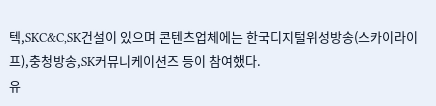텍,SKC&C,SK건설이 있으며 콘텐츠업체에는 한국디지털위성방송(스카이라이프),충청방송,SK커뮤니케이션즈 등이 참여했다.
유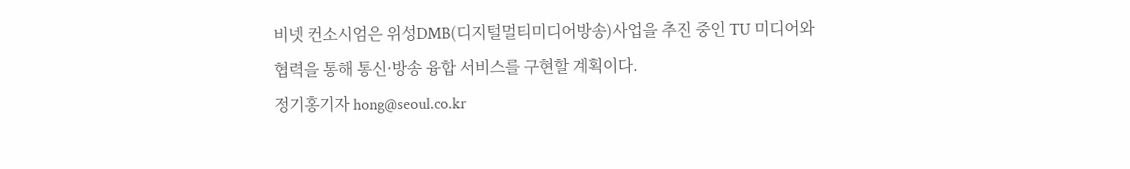비넷 컨소시엄은 위성DMB(디지털멀티미디어방송)사업을 추진 중인 TU 미디어와 협력을 통해 통신·방송 융합 서비스를 구현할 계획이다.
정기홍기자 hong@seoul.co.kr